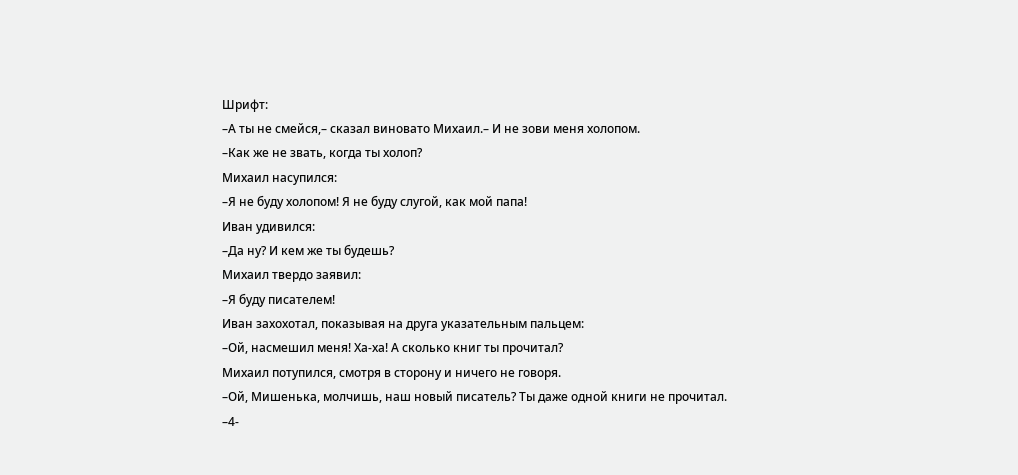Шрифт:
–А ты не смейся,– сказал виновато Михаил.– И не зови меня холопом.
–Как же не звать, когда ты холоп?
Михаил насупился:
–Я не буду холопом! Я не буду слугой, как мой папа!
Иван удивился:
–Да ну? И кем же ты будешь?
Михаил твердо заявил:
–Я буду писателем!
Иван захохотал, показывая на друга указательным пальцем:
–Ой, насмешил меня! Ха-ха! А сколько книг ты прочитал?
Михаил потупился, смотря в сторону и ничего не говоря.
–Ой, Мишенька, молчишь, наш новый писатель? Ты даже одной книги не прочитал.
–4-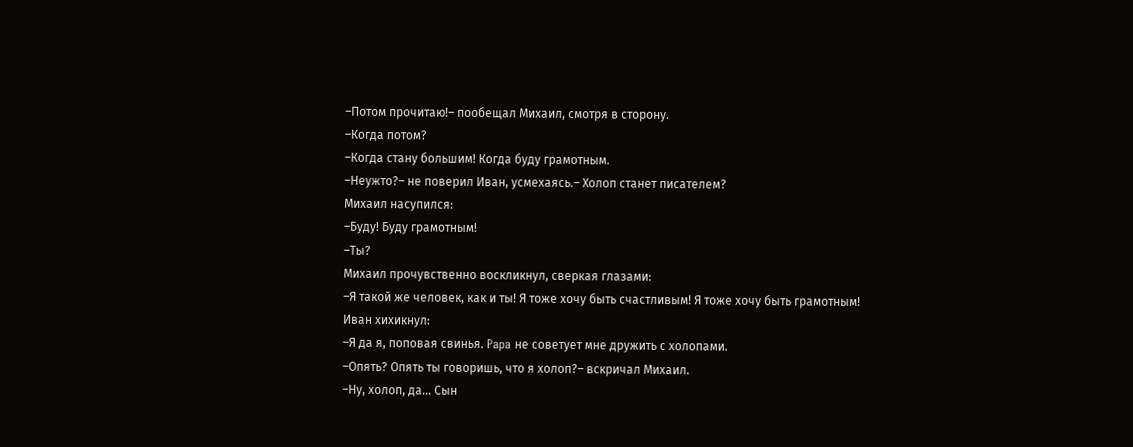–Потом прочитаю!– пообещал Михаил, смотря в сторону.
–Когда потом?
–Когда стану большим! Когда буду грамотным.
–Неужто?– не поверил Иван, усмехаясь.– Холоп станет писателем?
Михаил насупился:
–Буду! Буду грамотным!
–Ты?
Михаил прочувственно воскликнул, сверкая глазами:
–Я такой же человек, как и ты! Я тоже хочу быть счастливым! Я тоже хочу быть грамотным!
Иван хихикнул:
–Я да я, поповая свинья. Papa не советует мне дружить с холопами.
–Опять? Опять ты говоришь, что я холоп?– вскричал Михаил.
–Ну, холоп, да… Сын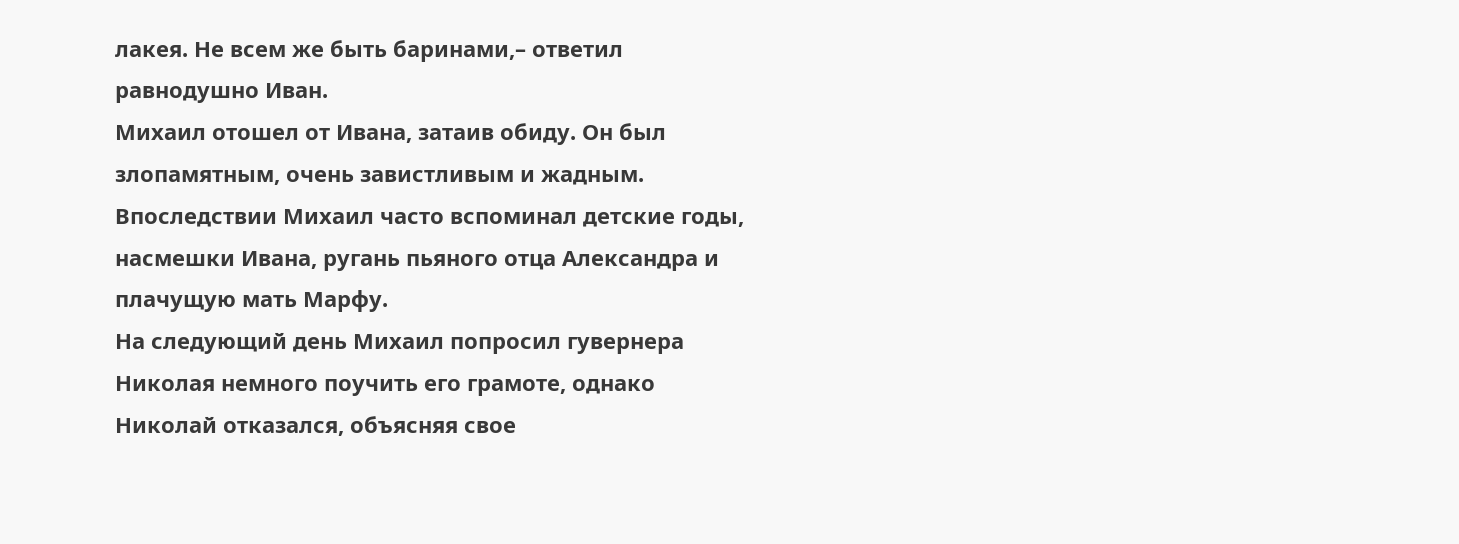лакея. Не всем же быть баринами,– ответил равнодушно Иван.
Михаил отошел от Ивана, затаив обиду. Он был злопамятным, очень завистливым и жадным. Впоследствии Михаил часто вспоминал детские годы, насмешки Ивана, ругань пьяного отца Александра и плачущую мать Марфу.
На следующий день Михаил попросил гувернера Николая немного поучить его грамоте, однако Николай отказался, объясняя свое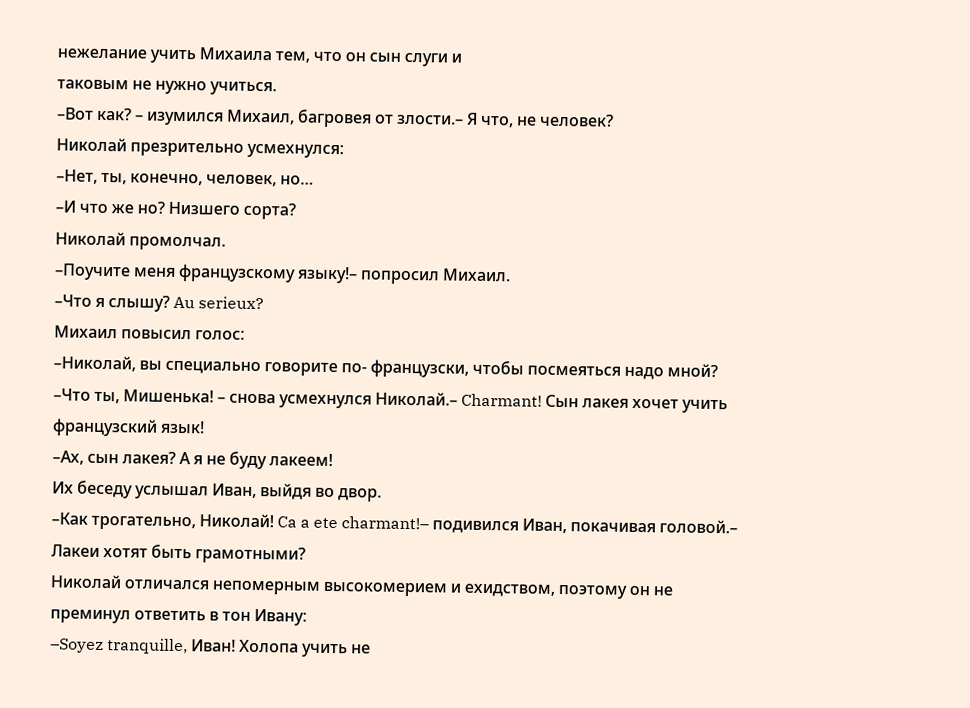нежелание учить Михаила тем, что он сын слуги и
таковым не нужно учиться.
–Вот как? – изумился Михаил, багровея от злости.– Я что, не человек?
Николай презрительно усмехнулся:
–Нет, ты, конечно, человек, но…
–И что же но? Низшего сорта?
Николай промолчал.
–Поучите меня французскому языку!– попросил Михаил.
–Что я слышу? Au serieux?
Михаил повысил голос:
–Николай, вы специально говорите по- французски, чтобы посмеяться надо мной?
–Что ты, Мишенька! – снова усмехнулся Николай.– Charmant! Сын лакея хочет учить французский язык!
–Ах, сын лакея? А я не буду лакеем!
Их беседу услышал Иван, выйдя во двор.
–Как трогательно, Николай! Ca a ete charmant!– подивился Иван, покачивая головой.– Лакеи хотят быть грамотными?
Николай отличался непомерным высокомерием и ехидством, поэтому он не преминул ответить в тон Ивану:
–Soyez tranquille, Иван! Холопа учить не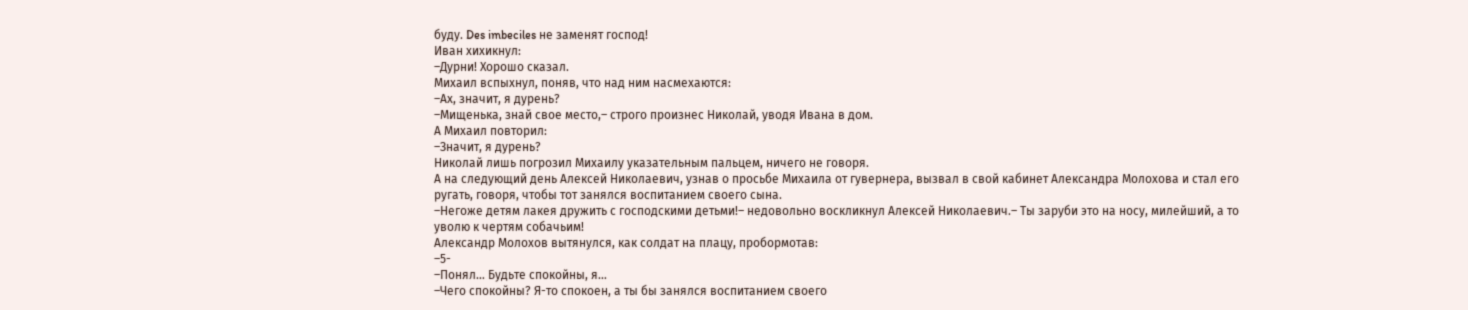буду. Des imbeciles не заменят господ!
Иван хихикнул:
–Дурни! Хорошо сказал.
Михаил вспыхнул, поняв, что над ним насмехаются:
–Ах, значит, я дурень?
–Мищенька, знай свое место,– строго произнес Николай, уводя Ивана в дом.
А Михаил повторил:
–Значит, я дурень?
Николай лишь погрозил Михаилу указательным пальцем, ничего не говоря.
А на следующий день Алексей Николаевич, узнав о просьбе Михаила от гувернера, вызвал в свой кабинет Александра Молохова и стал его ругать, говоря, чтобы тот занялся воспитанием своего сына.
–Негоже детям лакея дружить с господскими детьми!– недовольно воскликнул Алексей Николаевич.– Ты заруби это на носу, милейший, а то уволю к чертям собачьим!
Александр Молохов вытянулся, как солдат на плацу, пробормотав:
–5-
–Понял… Будьте спокойны, я…
–Чего спокойны? Я-то спокоен, а ты бы занялся воспитанием своего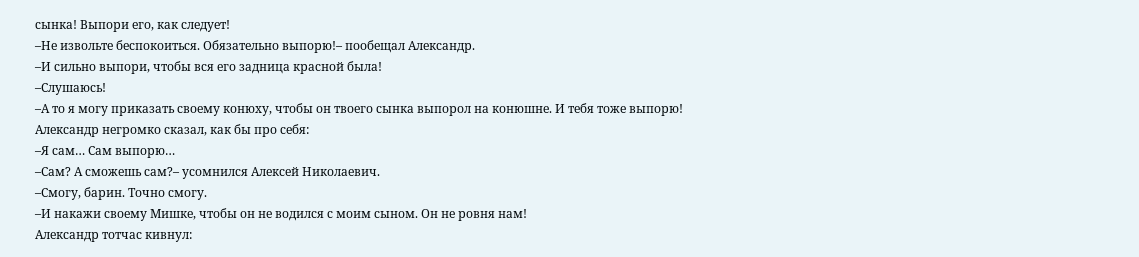сынка! Выпори его, как следует!
–Не извольте беспокоиться. Обязательно выпорю!– пообещал Александр.
–И сильно выпори, чтобы вся его задница красной была!
–Слушаюсь!
–А то я могу приказать своему конюху, чтобы он твоего сынка выпорол на конюшне. И тебя тоже выпорю!
Александр негромко сказал, как бы про себя:
–Я сам… Сам выпорю…
–Сам? А сможешь сам?– усомнился Алексей Николаевич.
–Смогу, барин. Точно смогу.
–И накажи своему Мишке, чтобы он не водился с моим сыном. Он не ровня нам!
Александр тотчас кивнул: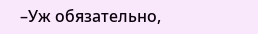–Уж обязательно,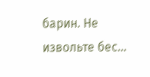барин. Не извольте бес…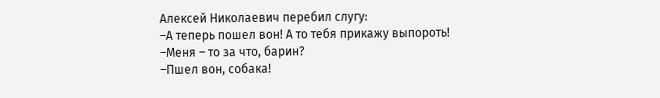Алексей Николаевич перебил слугу:
–А теперь пошел вон! А то тебя прикажу выпороть!
–Меня – то за что, барин?
–Пшел вон, собака!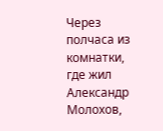Через полчаса из комнатки, где жил Александр Молохов,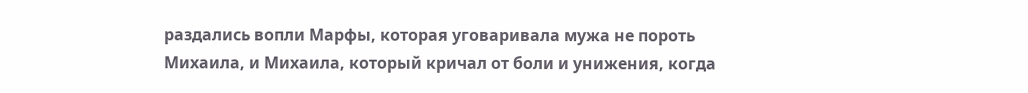раздались вопли Марфы, которая уговаривала мужа не пороть Михаила, и Михаила, который кричал от боли и унижения, когда